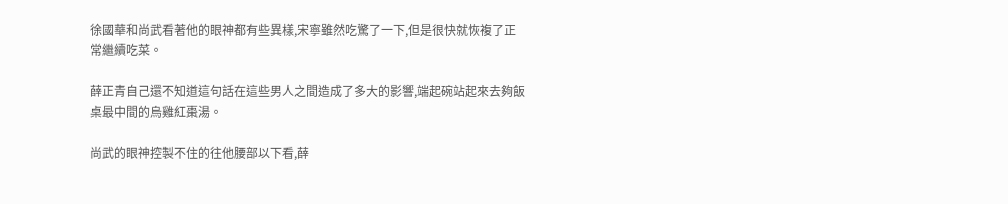徐國華和尚武看著他的眼神都有些異樣,宋寧雖然吃驚了一下,但是很快就恢複了正常繼續吃菜。

薛正青自己還不知道這句話在這些男人之間造成了多大的影響,端起碗站起來去夠飯桌最中間的烏雞紅棗湯。

尚武的眼神控製不住的往他腰部以下看,薛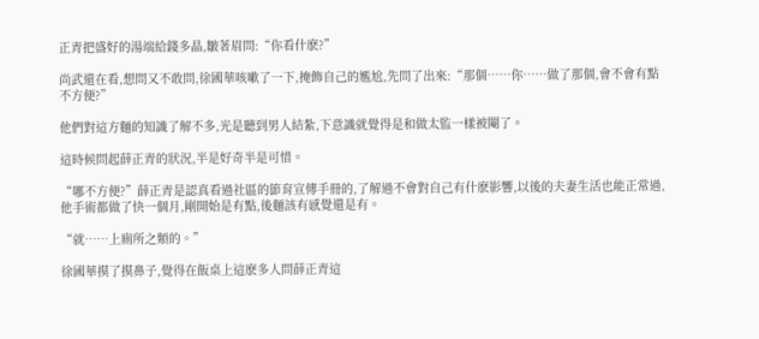正青把盛好的湯端給錢多晶,皺著眉問:“你看什麽?”

尚武還在看,想問又不敢問,徐國華咳嗽了一下,掩飾自己的尷尬,先問了出來:“那個……你……做了那個,會不會有點不方便?”

他們對這方麵的知識了解不多,光是聽到男人結紮,下意識就覺得是和做太監一樣被閹了。

這時候問起薛正青的狀況,半是好奇半是可惜。

“哪不方便?”薛正青是認真看過社區的節育宣傳手冊的,了解過不會對自己有什麽影響,以後的夫妻生活也能正常過,他手術都做了快一個月,剛開始是有點,後麵該有感覺還是有。

“就……上廁所之類的。”

徐國華摸了摸鼻子,覺得在飯桌上這麽多人問薛正青這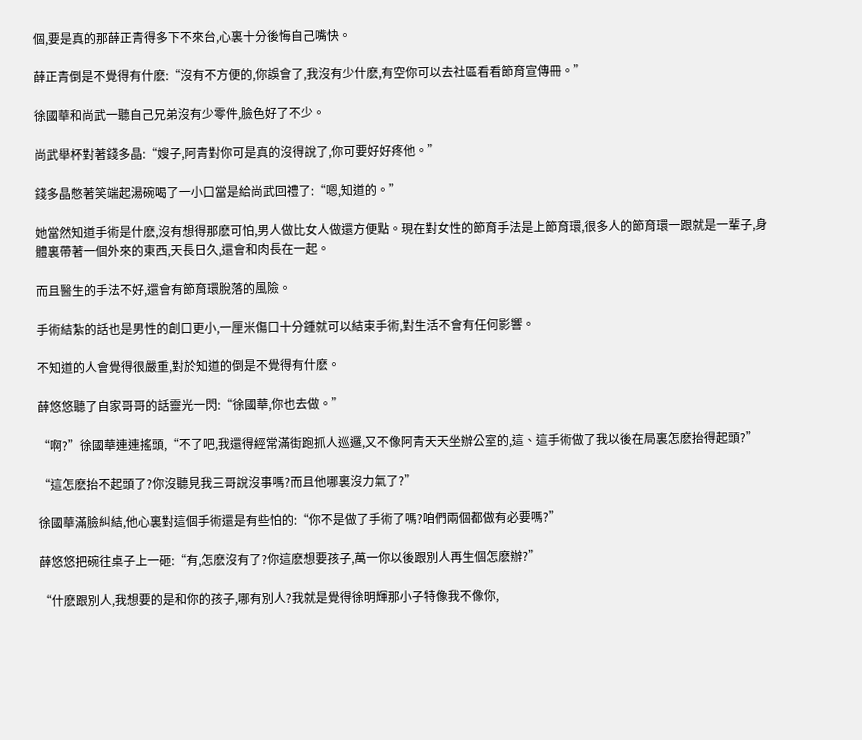個,要是真的那薛正青得多下不來台,心裏十分後悔自己嘴快。

薛正青倒是不覺得有什麽:“沒有不方便的,你誤會了,我沒有少什麽,有空你可以去社區看看節育宣傳冊。”

徐國華和尚武一聽自己兄弟沒有少零件,臉色好了不少。

尚武舉杯對著錢多晶:“嫂子,阿青對你可是真的沒得說了,你可要好好疼他。”

錢多晶憋著笑端起湯碗喝了一小口當是給尚武回禮了:“嗯,知道的。”

她當然知道手術是什麽,沒有想得那麽可怕,男人做比女人做還方便點。現在對女性的節育手法是上節育環,很多人的節育環一跟就是一輩子,身體裏帶著一個外來的東西,天長日久,還會和肉長在一起。

而且醫生的手法不好,還會有節育環脫落的風險。

手術結紮的話也是男性的創口更小,一厘米傷口十分鍾就可以結束手術,對生活不會有任何影響。

不知道的人會覺得很嚴重,對於知道的倒是不覺得有什麽。

薛悠悠聽了自家哥哥的話靈光一閃:“徐國華,你也去做。”

“啊?”徐國華連連搖頭,“不了吧,我還得經常滿街跑抓人巡邏,又不像阿青天天坐辦公室的,這、這手術做了我以後在局裏怎麽抬得起頭?”

“這怎麽抬不起頭了?你沒聽見我三哥說沒事嗎?而且他哪裏沒力氣了?”

徐國華滿臉糾結,他心裏對這個手術還是有些怕的:“你不是做了手術了嗎?咱們兩個都做有必要嗎?”

薛悠悠把碗往桌子上一砸:“有,怎麽沒有了?你這麽想要孩子,萬一你以後跟別人再生個怎麽辦?”

“什麽跟別人,我想要的是和你的孩子,哪有別人?我就是覺得徐明輝那小子特像我不像你,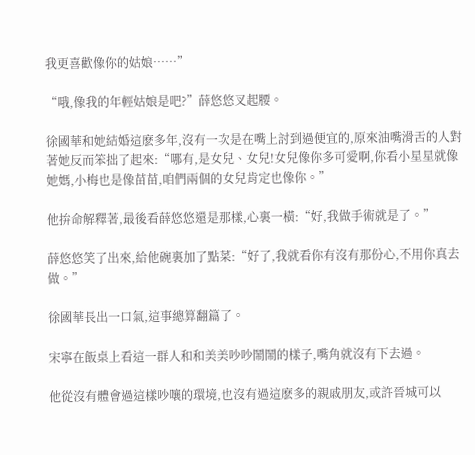我更喜歡像你的姑娘……”

“哦,像我的年輕姑娘是吧?”薛悠悠叉起腰。

徐國華和她結婚這麽多年,沒有一次是在嘴上討到過便宜的,原來油嘴滑舌的人對著她反而笨拙了起來:“哪有,是女兒、女兒!女兒像你多可愛啊,你看小星星就像她媽,小梅也是像苗苗,咱們兩個的女兒肯定也像你。”

他拚命解釋著,最後看薛悠悠還是那樣,心裏一橫:“好,我做手術就是了。”

薛悠悠笑了出來,給他碗裏加了點菜:“好了,我就看你有沒有那份心,不用你真去做。”

徐國華長出一口氣,這事總算翻篇了。

宋寧在飯桌上看這一群人和和美美吵吵鬧鬧的樣子,嘴角就沒有下去過。

他從沒有體會過這樣吵嚷的環境,也沒有過這麽多的親戚朋友,或許晉城可以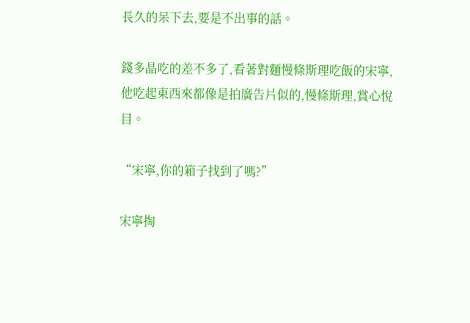長久的呆下去,要是不出事的話。

錢多晶吃的差不多了,看著對麵慢條斯理吃飯的宋寧,他吃起東西來都像是拍廣告片似的,慢條斯理,賞心悅目。

“宋寧,你的箱子找到了嗎?”

宋寧掏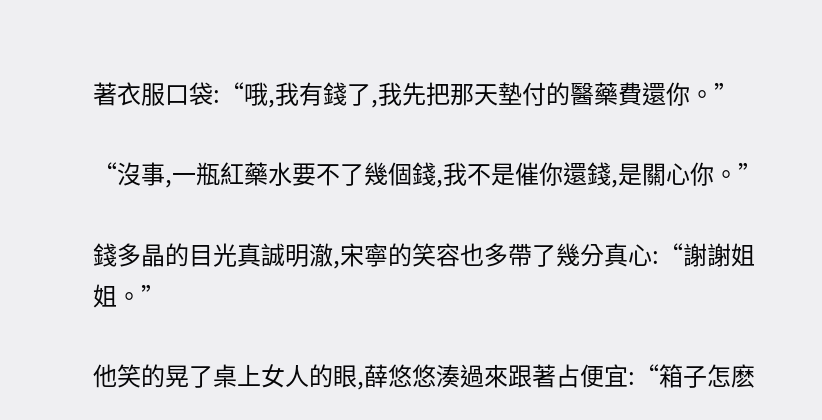著衣服口袋:“哦,我有錢了,我先把那天墊付的醫藥費還你。”

“沒事,一瓶紅藥水要不了幾個錢,我不是催你還錢,是關心你。”

錢多晶的目光真誠明澈,宋寧的笑容也多帶了幾分真心:“謝謝姐姐。”

他笑的晃了桌上女人的眼,薛悠悠湊過來跟著占便宜:“箱子怎麽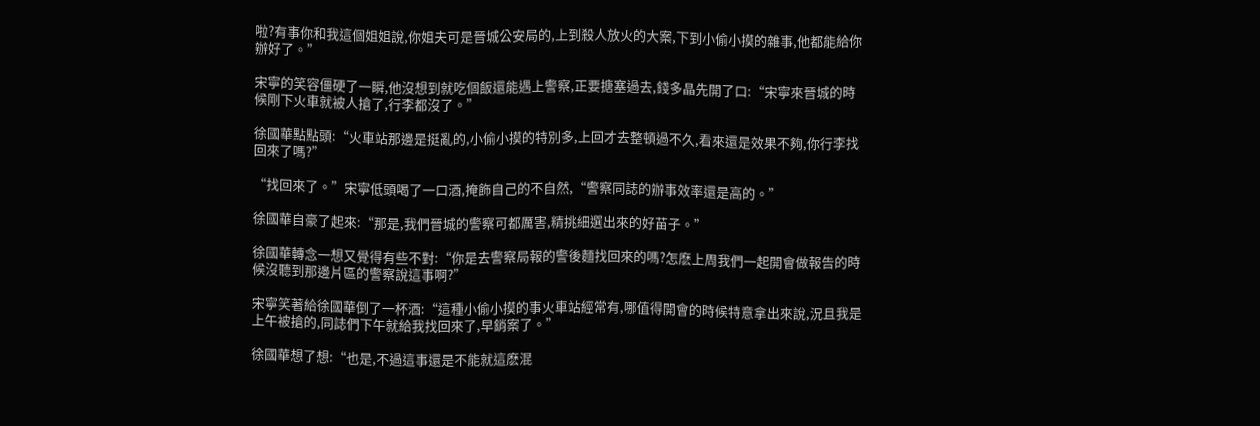啦?有事你和我這個姐姐說,你姐夫可是晉城公安局的,上到殺人放火的大案,下到小偷小摸的雜事,他都能給你辦好了。”

宋寧的笑容僵硬了一瞬,他沒想到就吃個飯還能遇上警察,正要搪塞過去,錢多晶先開了口:“宋寧來晉城的時候剛下火車就被人搶了,行李都沒了。”

徐國華點點頭:“火車站那邊是挺亂的,小偷小摸的特別多,上回才去整頓過不久,看來還是效果不夠,你行李找回來了嗎?”

“找回來了。”宋寧低頭喝了一口酒,掩飾自己的不自然,“警察同誌的辦事效率還是高的。”

徐國華自豪了起來:“那是,我們晉城的警察可都厲害,精挑細選出來的好苗子。”

徐國華轉念一想又覺得有些不對:“你是去警察局報的警後麵找回來的嗎?怎麽上周我們一起開會做報告的時候沒聽到那邊片區的警察說這事啊?”

宋寧笑著給徐國華倒了一杯酒:“這種小偷小摸的事火車站經常有,哪值得開會的時候特意拿出來說,況且我是上午被搶的,同誌們下午就給我找回來了,早銷案了。”

徐國華想了想:“也是,不過這事還是不能就這麽混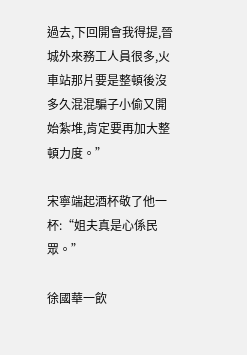過去,下回開會我得提,晉城外來務工人員很多,火車站那片要是整頓後沒多久混混騙子小偷又開始紮堆,肯定要再加大整頓力度。”

宋寧端起酒杯敬了他一杯:“姐夫真是心係民眾。”

徐國華一飲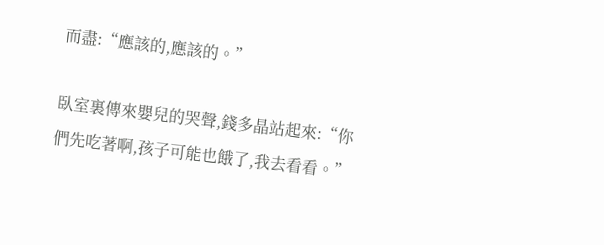而盡:“應該的,應該的。”

臥室裏傳來嬰兒的哭聲,錢多晶站起來:“你們先吃著啊,孩子可能也餓了,我去看看。”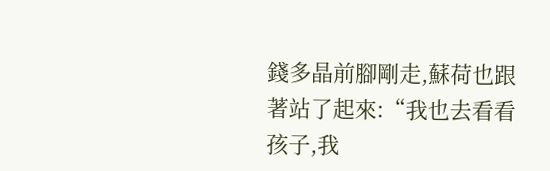錢多晶前腳剛走,蘇荷也跟著站了起來:“我也去看看孩子,我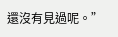還沒有見過呢。”